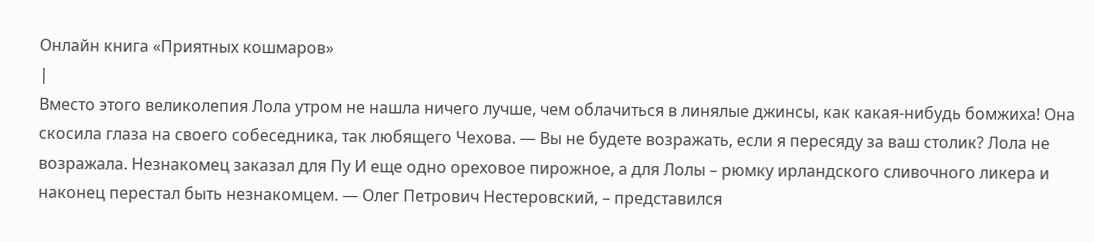Онлайн книга «Приятных кошмаров»
|
Вместо этого великолепия Лола утром не нашла ничего лучше, чем облачиться в линялые джинсы, как какая-нибудь бомжиха! Она скосила глаза на своего собеседника, так любящего Чехова. — Вы не будете возражать, если я пересяду за ваш столик? Лола не возражала. Незнакомец заказал для Пу И еще одно ореховое пирожное, а для Лолы – рюмку ирландского сливочного ликера и наконец перестал быть незнакомцем. — Олег Петрович Нестеровский, – представился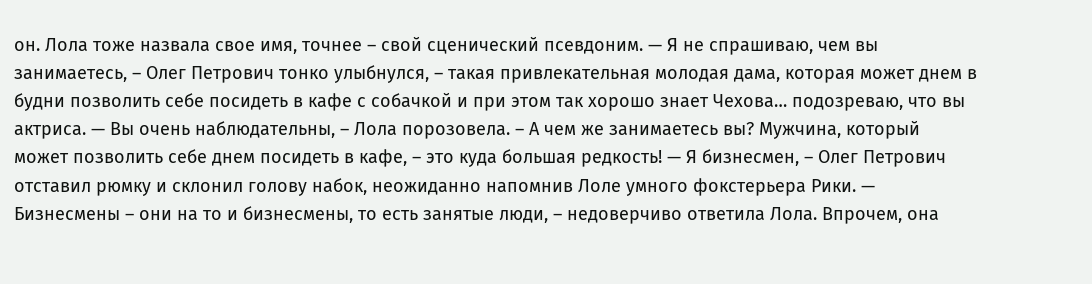он. Лола тоже назвала свое имя, точнее – свой сценический псевдоним. — Я не спрашиваю, чем вы занимаетесь, – Олег Петрович тонко улыбнулся, – такая привлекательная молодая дама, которая может днем в будни позволить себе посидеть в кафе с собачкой и при этом так хорошо знает Чехова… подозреваю, что вы актриса. — Вы очень наблюдательны, – Лола порозовела. – А чем же занимаетесь вы? Мужчина, который может позволить себе днем посидеть в кафе, – это куда большая редкость! — Я бизнесмен, – Олег Петрович отставил рюмку и склонил голову набок, неожиданно напомнив Лоле умного фокстерьера Рики. — Бизнесмены – они на то и бизнесмены, то есть занятые люди, – недоверчиво ответила Лола. Впрочем, она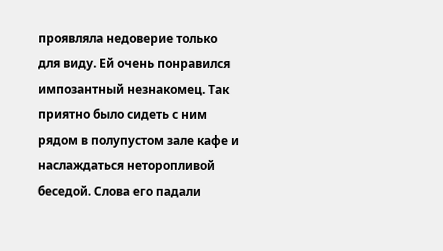проявляла недоверие только для виду. Ей очень понравился импозантный незнакомец. Так приятно было сидеть с ним рядом в полупустом зале кафе и наслаждаться неторопливой беседой. Слова его падали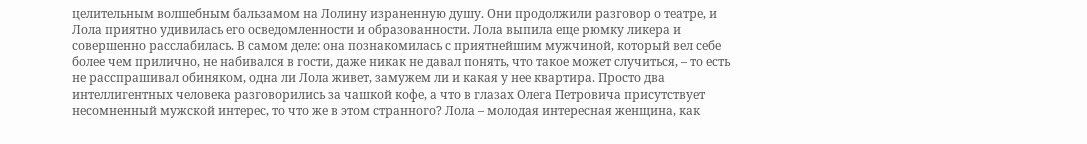целительным волшебным бальзамом на Лолину израненную душу. Они продолжили разговор о театре, и Лола приятно удивилась его осведомленности и образованности. Лола выпила еще рюмку ликера и совершенно расслабилась. В самом деле: она познакомилась с приятнейшим мужчиной, который вел себе более чем прилично, не набивался в гости, даже никак не давал понять, что такое может случиться, – то есть не расспрашивал обиняком, одна ли Лола живет, замужем ли и какая у нее квартира. Просто два интеллигентных человека разговорились за чашкой кофе, а что в глазах Олега Петровича присутствует несомненный мужской интерес, то что же в этом странного? Лола – молодая интересная женщина, как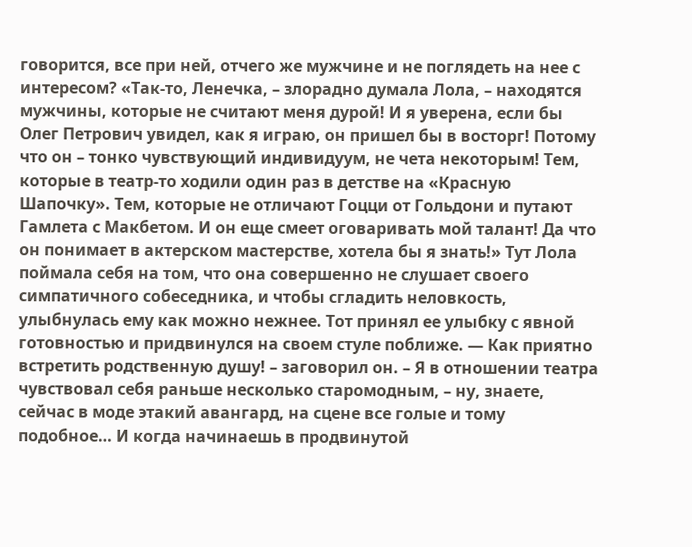говорится, все при ней, отчего же мужчине и не поглядеть на нее с интересом? «Так-то, Ленечка, – злорадно думала Лола, – находятся мужчины, которые не считают меня дурой! И я уверена, если бы Олег Петрович увидел, как я играю, он пришел бы в восторг! Потому что он – тонко чувствующий индивидуум, не чета некоторым! Тем, которые в театр-то ходили один раз в детстве на «Красную Шапочку». Тем, которые не отличают Гоцци от Гольдони и путают Гамлета с Макбетом. И он еще смеет оговаривать мой талант! Да что он понимает в актерском мастерстве, хотела бы я знать!» Тут Лола поймала себя на том, что она совершенно не слушает своего симпатичного собеседника, и чтобы сгладить неловкость, улыбнулась ему как можно нежнее. Тот принял ее улыбку с явной готовностью и придвинулся на своем стуле поближе. — Как приятно встретить родственную душу! – заговорил он. – Я в отношении театра чувствовал себя раньше несколько старомодным, – ну, знаете, сейчас в моде этакий авангард, на сцене все голые и тому подобное… И когда начинаешь в продвинутой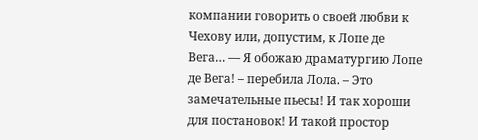компании говорить о своей любви к Чехову или, допустим, к Лопе де Вега… — Я обожаю драматургию Лопе де Вега! – перебила Лола. – Это замечательные пьесы! И так хороши для постановок! И такой простор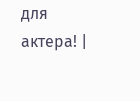для актера! |